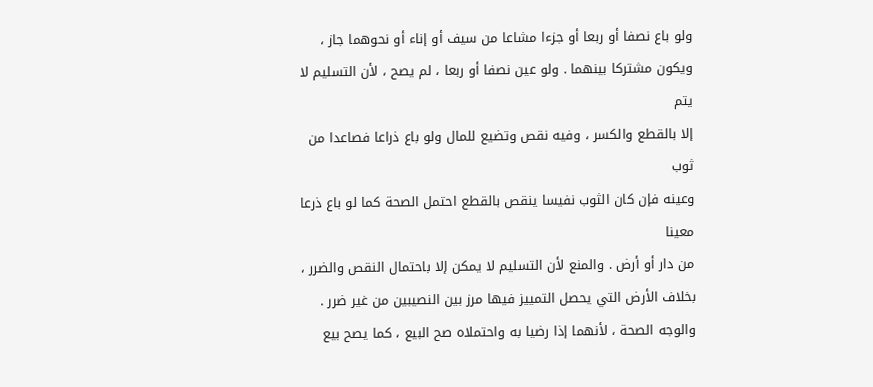ولو باع نصفا أو ربعا أو جزءا مشاعا من سيف أو إناء أو نحوهما جاز ،
ويكون مشتركا بينهما . ولو عين نصفا أو ربعا ، لم يصح ، لأن التسليم لا يتم
إلا بالقطع والكسر ، وفيه نقص وتضيع للمال ولو باع ذراعا فصاعدا من ثوب
وعينه فإن كان الثوب نفيسا ينقص بالقطع احتمل الصحة كما لو باع ذرعا معينا
من دار أو أرض . والمنع لأن التسليم لا يمكن إلا باحتمال النقص والضرر ،
بخلاف الأرض التي يحصل التمييز فيها مرز بين النصيبين من غير ضرر .
والوجه الصحة ، لأنهما إذا رضيا به واحتملاه صح البيع ، كما يصح بيع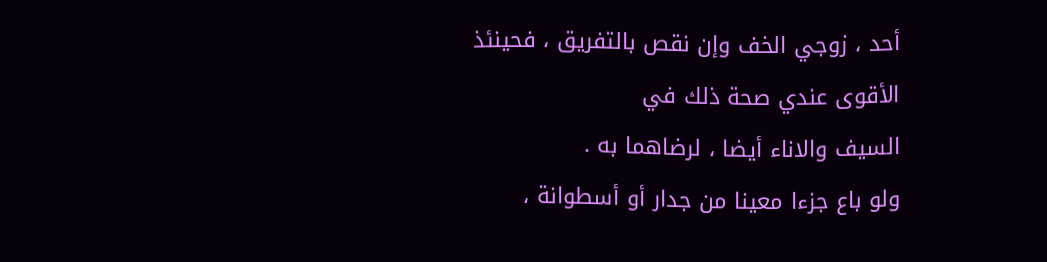أحد ، زوجي الخف وإن نقص بالتفريق ، فحينئذ الأقوى عندي صحة ذلك في
السيف والاناء أيضا ، لرضاهما به .
ولو باع جزءا معينا من جدار أو أسطوانة ،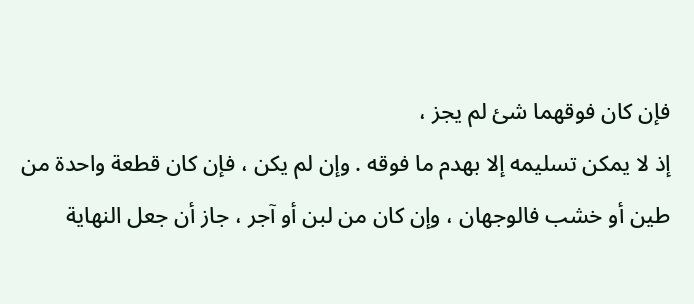فإن كان فوقهما شئ لم يجز ،
إذ لا يمكن تسليمه إلا بهدم ما فوقه . وإن لم يكن ، فإن كان قطعة واحدة من
طين أو خشب فالوجهان ، وإن كان من لبن أو آجر ، جاز أن جعل النهاية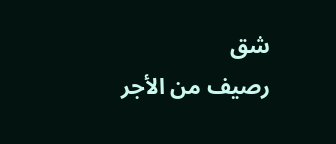شق
رصيف من الأجر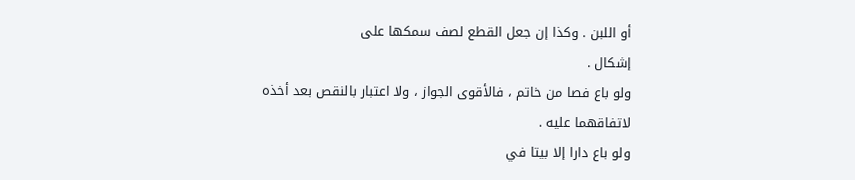أو اللبن . وكذا إن جعل القطع لصف سمكها على
إشكال .
ولو باع فصا من خاتم ، فالأقوى الجواز ، ولا اعتبار بالنقص بعد أخذه
لاتفاقهما عليه .
ولو باع دارا إلا بيتا في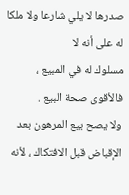صدرها لا يلي شارعا ولا ملكا له على أنه لا
مسلوك له في المبيع ، فالأقوى صحة البيع .
ولا يصح بيع المرهون بعد الإقباض قبل الافتكاك ، لأنه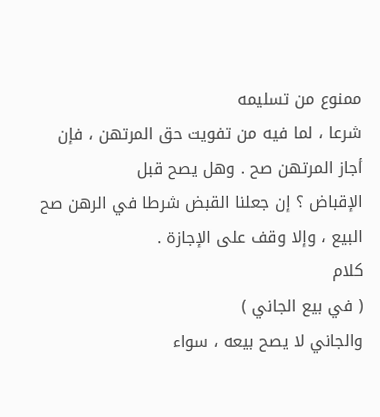ممنوع من تسليمه
شرعا ، لما فيه من تفويت حق المرتهن ، فإن أجاز المرتهن صح . وهل يصح قبل
الإقباض ؟ إن جعلنا القبض شرطا في الرهن صح البيع ، وإلا وقف على الإجازة .
كلام
( في بيع الجاني )
والجاني لا يصح بيعه ، سواء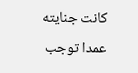كانت جنايته عمدا توجب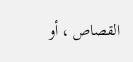القصاص ، أو